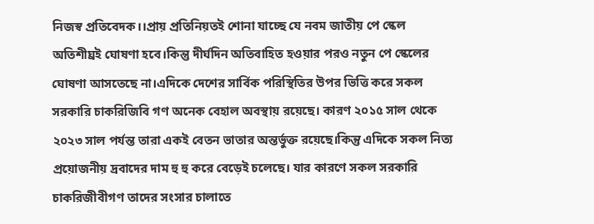নিজস্ব প্রতিবেদক।।প্রায় প্রতিনিয়তই শোনা যাচ্ছে যে নবম জাতীয় পে স্কেল অতিশীঘ্রই ঘোষণা হবে।কিন্তু দীর্ঘদিন অতিবাহিত হওয়ার পরও নতুন পে স্কেলের ঘোষণা আসতেছে না।এদিকে দেশের সার্বিক পরিস্থিতির উপর ভিত্তি করে সকল সরকারি চাকরিজিবি গণ অনেক বেহাল অবস্থায় রয়েছে। কারণ ২০১৫ সাল থেকে ২০২৩ সাল পর্যন্ত তারা একই বেতন ভাতার অন্তর্ভুক্ত রয়েছে।কিন্তু এদিকে সকল নিত্য প্রয়োজনীয় দ্রবাদের দাম হু হু করে বেড়েই চলেছে। যার কারণে সকল সরকারি চাকরিজীবীগণ তাদের সংসার চালাতে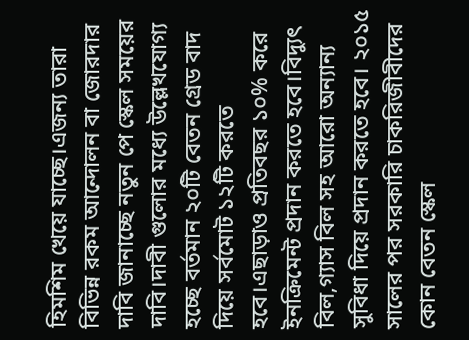হিমশিম খেয়ে যাচ্ছে।এজন্য তারা বিভিন্ন রকম আন্দোলন বা জোরদার দাবি জানাচ্ছে নতুন পে স্কেল সময়ের দাবি।দাবী গুলোর মধ্যে উল্লেখযোগ্য হচ্ছে বর্তমান ২০টি বেতন গ্রেড বাদ দিয়ে সর্বমোট ১২টি করতে হবে।এছাড়াও প্রতিবছর ১০% করে ইনক্রিমেন্ট প্রদান করতে হবে।বিদ্যুৎ বিল,গ্যাস বিল সহ আরো অন্যান্য সুবিধা দিয়ে প্রদান করতে হবে। ২০১৫ সালের পর সরকারি চাকরিজীবীদের কোন বেতন স্কেল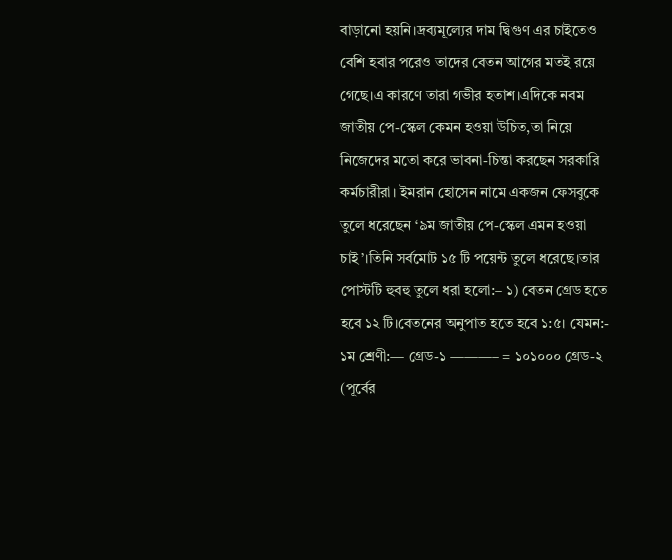বাড়ানো হয়নি।দ্রব্যমূল্যের দাম দ্বিগুণ এর চাইতেও বেশি হবার পরেও তাদের বেতন আগের মতই রয়ে গেছে।এ কারণে তারা গভীর হতাশ।এদিকে নবম জাতীয় পে-স্কেল কেমন হওয়া উচিত,তা নিয়ে নিজেদের মতো করে ভাবনা-চিন্তা করছেন সরকারি কর্মচারীরা। ইমরান হোসেন নামে একজন ফেসবুকে তুলে ধরেছেন ‘৯ম জাতীয় পে-স্কেল এমন হওয়া চাই’।তিনি সর্বমোট ১৫ টি পয়েন্ট তুলে ধরেছে।তার পোস্টটি হুবহু তুলে ধরা হলো:– ১) বেতন গ্রেড হতে হবে ১২ টি।বেতনের অনুপাত হতে হবে ১:৫। যেমন:- ১ম শ্রেণী:— গ্রেড-১ ———– = ১০১০০০ গ্রেড-২ (পূর্বের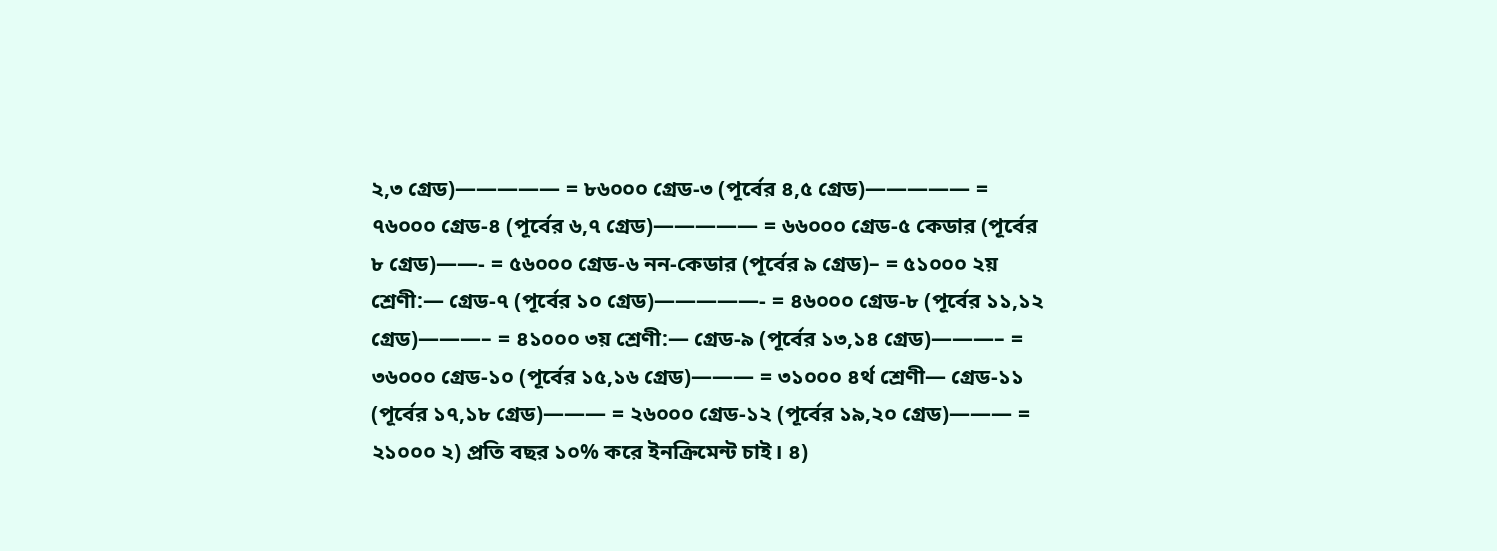২,৩ গ্রেড)————— = ৮৬০০০ গ্রেড-৩ (পূর্বের ৪,৫ গ্রেড)————— = ৭৬০০০ গ্রেড-৪ (পূর্বের ৬,৭ গ্রেড)————— = ৬৬০০০ গ্রেড-৫ কেডার (পূর্বের ৮ গ্রেড)——- = ৫৬০০০ গ্রেড-৬ নন-কেডার (পূর্বের ৯ গ্রেড)– = ৫১০০০ ২য় শ্রেণী:— গ্রেড-৭ (পূর্বের ১০ গ্রেড)—————- = ৪৬০০০ গ্রেড-৮ (পূর্বের ১১,১২ গ্রেড)———– = ৪১০০০ ৩য় শ্রেণী:— গ্রেড-৯ (পূর্বের ১৩,১৪ গ্রেড)———– = ৩৬০০০ গ্রেড-১০ (পূর্বের ১৫,১৬ গ্রেড)——— = ৩১০০০ ৪র্থ শ্রেণী— গ্রেড-১১ (পূর্বের ১৭,১৮ গ্রেড)——— = ২৬০০০ গ্রেড-১২ (পূর্বের ১৯,২০ গ্রেড)——— = ২১০০০ ২) প্রতি বছর ১০% করে ইনক্রিমেন্ট চাই। ৪)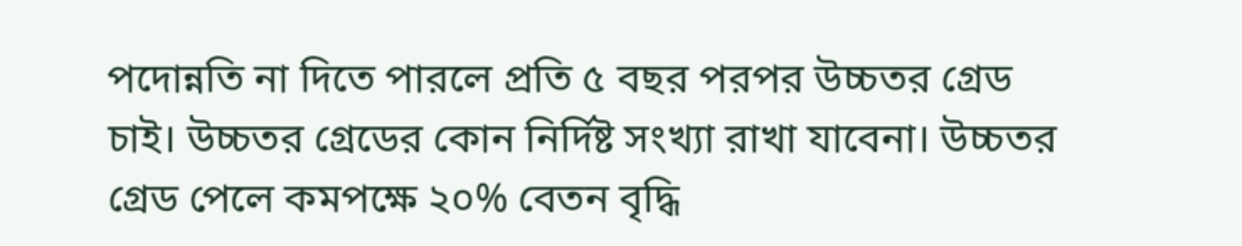পদোন্নতি না দিতে পারলে প্রতি ৫ বছর পরপর উচ্চতর গ্রেড চাই। উচ্চতর গ্রেডের কোন নির্দিষ্ট সংখ্যা রাখা যাবেনা। উচ্চতর গ্রেড পেলে কমপক্ষে ২০% বেতন বৃদ্ধি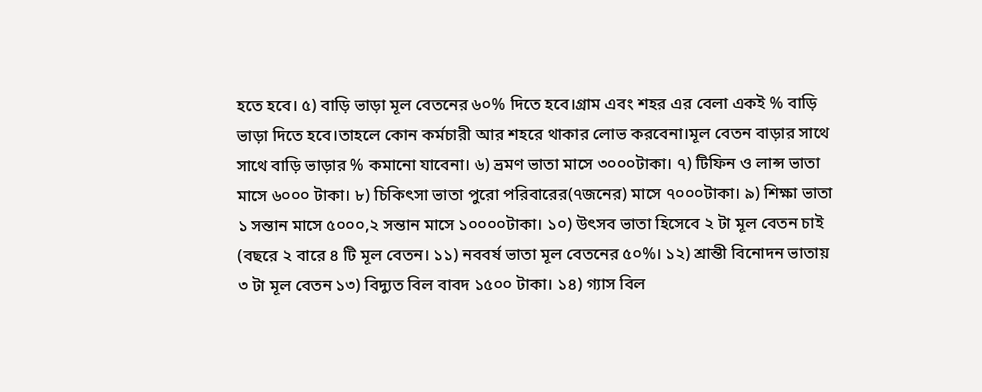হতে হবে। ৫) বাড়ি ভাড়া মূল বেতনের ৬০% দিতে হবে।গ্রাম এবং শহর এর বেলা একই % বাড়ি ভাড়া দিতে হবে।তাহলে কোন কর্মচারী আর শহরে থাকার লোভ করবেনা।মূল বেতন বাড়ার সাথে সাথে বাড়ি ভাড়ার % কমানো যাবেনা। ৬) ভ্রমণ ভাতা মাসে ৩০০০টাকা। ৭) টিফিন ও লান্স ভাতা মাসে ৬০০০ টাকা। ৮) চিকিৎসা ভাতা পুরো পরিবারের(৭জনের) মাসে ৭০০০টাকা। ৯) শিক্ষা ভাতা ১ সন্তান মাসে ৫০০০,২ সন্তান মাসে ১০০০০টাকা। ১০) উৎসব ভাতা হিসেবে ২ টা মূল বেতন চাই (বছরে ২ বারে ৪ টি মূল বেতন। ১১) নববর্ষ ভাতা মূল বেতনের ৫০%। ১২) শ্রান্তী বিনোদন ভাতায় ৩ টা মূল বেতন ১৩) বিদ্যুত বিল বাবদ ১৫০০ টাকা। ১৪) গ্যাস বিল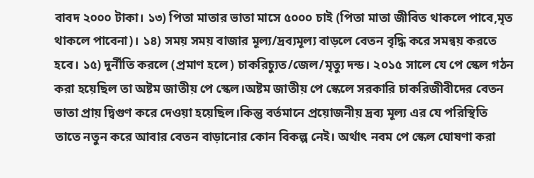বাবদ ২০০০ টাকা। ১৩) পিতা মাতার ভাতা মাসে ৫০০০ চাই (পিতা মাতা জীবিত থাকলে পাবে,মৃত থাকলে পাবেনা)। ১৪) সময় সময় বাজার মূল্য/দ্রব্যমূল্য বাড়লে বেতন বৃদ্ধি করে সমন্বয় করতে হবে। ১৫) দুর্নীতি করলে (প্রমাণ হলে) চাকরিচ্যুত/জেল/মৃত্যু দন্ড। ২০১৫ সালে যে পে স্কেল গঠন করা হয়েছিল তা অষ্টম জাতীয় পে স্কেল।অষ্টম জাতীয় পে স্কেলে সরকারি চাকরিজীবীদের বেতন ভাতা প্রায় দ্বিগুণ করে দেওয়া হয়েছিল।কিন্তু বর্তমানে প্রয়োজনীয় দ্রব্য মূল্য এর যে পরিস্থিতি তাতে নতুন করে আবার বেতন বাড়ানোর কোন বিকল্প নেই। অর্থাৎ নবম পে স্কেল ঘোষণা করা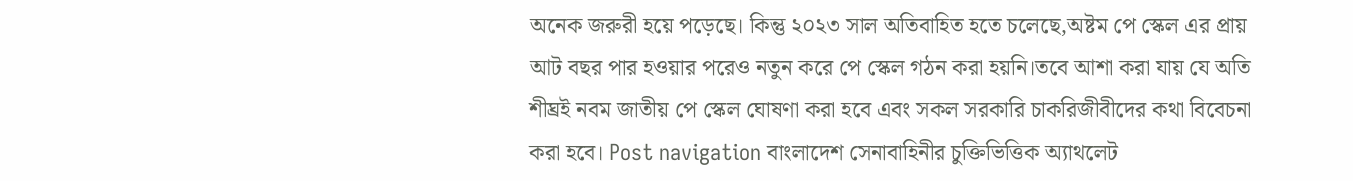অনেক জরুরী হয়ে পড়েছে। কিন্তু ২০২৩ সাল অতিবাহিত হতে চলেছে,অষ্টম পে স্কেল এর প্রায় আট বছর পার হওয়ার পরেও নতুন করে পে স্কেল গঠন করা হয়নি।তবে আশা করা যায় যে অতি শীঘ্রই নবম জাতীয় পে স্কেল ঘোষণা করা হবে এবং সকল সরকারি চাকরিজীবীদের কথা বিবেচনা করা হবে। Post navigation বাংলাদেশ সেনাবাহিনীর চুক্তিভিত্তিক অ্যাথলেট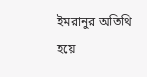ইমরানুর অতিথি হয়ে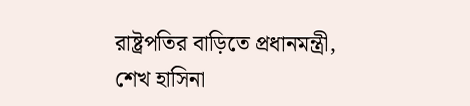রাষ্ট্রপতির বাড়িতে প্রধানমন্ত্রী, শেখ হাসিনা